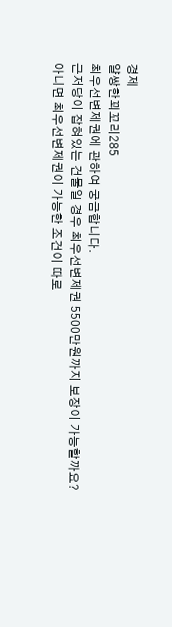경제
얄쌍한꾀꼬리285
최우선변제권에 관하여 궁금합니다.
근저당이 잡혀있는 건물일 경우 최우선변제권 5500만원까지 보장이 가능할까요?
아니면 최우선변제권이 가능한 조건이 따로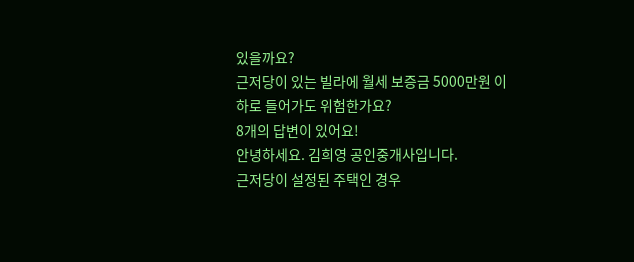있을까요?
근저당이 있는 빌라에 월세 보증금 5000만원 이하로 들어가도 위험한가요?
8개의 답변이 있어요!
안녕하세요. 김희영 공인중개사입니다.
근저당이 설정된 주택인 경우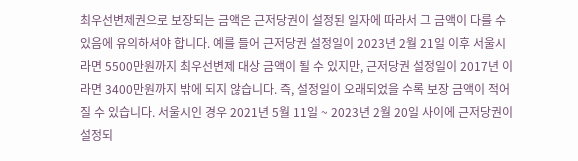최우선변제권으로 보장되는 금액은 근저당권이 설정된 일자에 따라서 그 금액이 다를 수 있음에 유의하셔야 합니다. 예를 들어 근저당권 설정일이 2023년 2월 21일 이후 서울시라면 5500만원까지 최우선변제 대상 금액이 될 수 있지만, 근저당권 설정일이 2017년 이라면 3400만원까지 밖에 되지 않습니다. 즉, 설정일이 오래되었을 수록 보장 금액이 적어질 수 있습니다. 서울시인 경우 2021년 5월 11일 ~ 2023년 2월 20일 사이에 근저당권이 설정되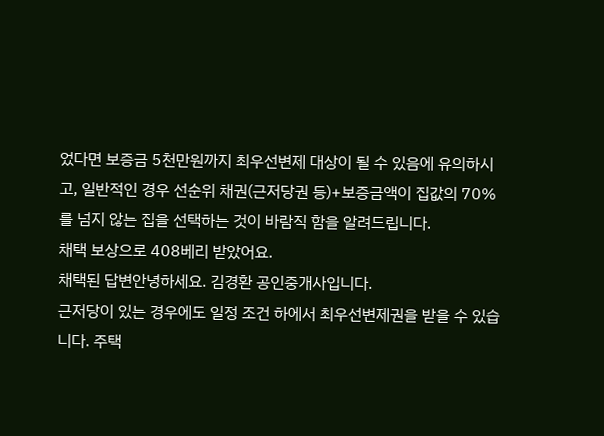었다면 보증금 5천만원까지 최우선변제 대상이 될 수 있음에 유의하시고, 일반적인 경우 선순위 채권(근저당권 등)+보증금액이 집값의 70%를 넘지 않는 집을 선택하는 것이 바람직 함을 알려드립니다.
채택 보상으로 408베리 받았어요.
채택된 답변안녕하세요. 김경환 공인중개사입니다.
근저당이 있는 경우에도 일정 조건 하에서 최우선변제권을 받을 수 있습니다. 주택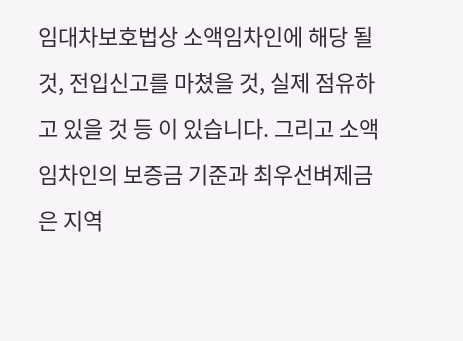임대차보호법상 소액임차인에 해당 될 것, 전입신고를 마쳤을 것, 실제 점유하고 있을 것 등 이 있습니다. 그리고 소액임차인의 보증금 기준과 최우선벼제금은 지역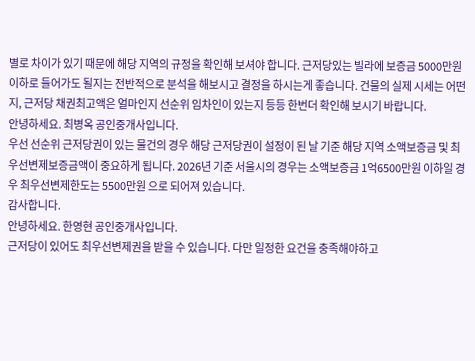별로 차이가 있기 때문에 해당 지역의 규정을 확인해 보셔야 합니다. 근저당있는 빌라에 보증금 5000만원 이하로 들어가도 될지는 전반적으로 분석을 해보시고 결정을 하시는게 좋습니다. 건물의 실제 시세는 어떤지, 근저당 채권최고액은 얼마인지 선순위 임차인이 있는지 등등 한번더 확인해 보시기 바랍니다.
안녕하세요. 최병옥 공인중개사입니다.
우선 선순위 근저당권이 있는 물건의 경우 해당 근저당권이 설정이 된 날 기준 해당 지역 소액보증금 및 최우선변제보증금액이 중요하게 됩니다. 2026년 기준 서울시의 경우는 소액보증금 1억6500만원 이하일 경우 최우선변제한도는 5500만원 으로 되어져 있습니다.
감사합니다.
안녕하세요. 한영현 공인중개사입니다.
근저당이 있어도 최우선변제권을 받을 수 있습니다. 다만 일정한 요건을 충족해야하고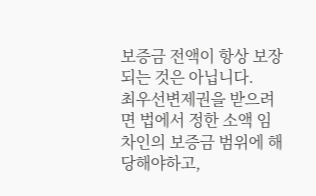보증금 전액이 항상 보장되는 것은 아닙니다.
최우선변제권을 받으려면 법에서 정한 소액 임차인의 보증금 범위에 해당해야하고,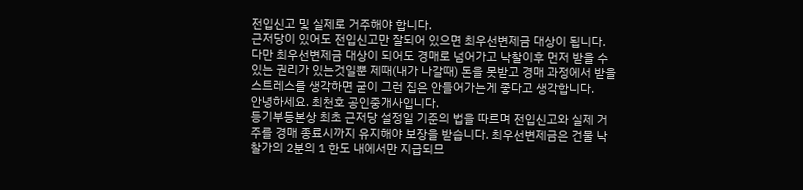전입신고 및 실제로 거주해야 합니다.
근저당이 있어도 전입신고만 잘되어 있으면 최우선변제금 대상이 됩니다.
다만 최우선변제금 대상이 되어도 경매로 넘어가고 낙찰이후 먼저 받을 수 있는 권리가 있는것일뿐 제때(내가 나갈때) 돈을 못받고 경매 과정에서 받을 스트레스를 생각하면 굳이 그런 집은 안들어가는게 좋다고 생각합니다.
안녕하세요. 최천호 공인중개사입니다.
등기부등본상 최초 근저당 설정일 기준의 법을 따르며 전입신고와 실제 거주를 경매 종료시까지 유지해야 보장을 받습니다. 최우선변제금은 건물 낙찰가의 2분의 1 한도 내에서만 지급되므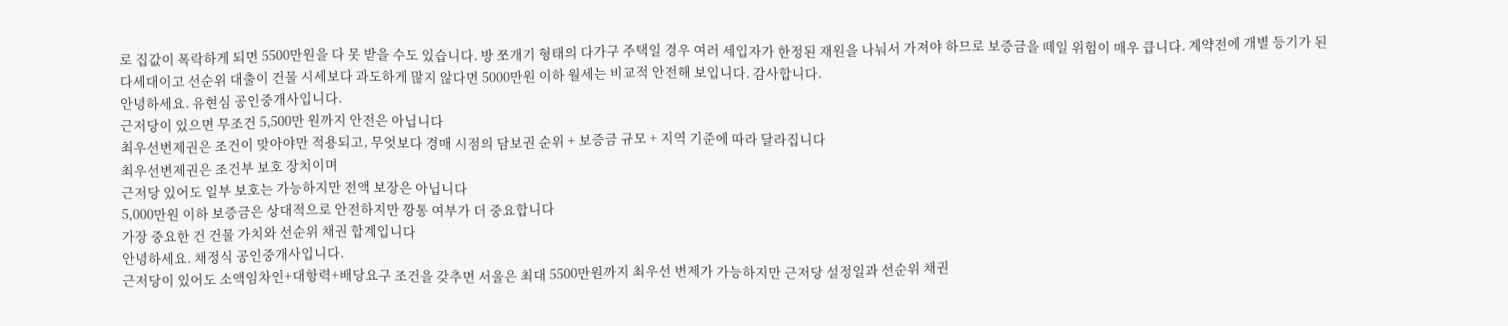로 집값이 폭락하게 되면 5500만원을 다 못 받을 수도 있습니다. 방 쪼개기 형태의 다가구 주택일 경우 여러 세입자가 한정된 재원을 나눠서 가져야 하므로 보증금을 떼일 위험이 매우 큽니다. 계약전에 개별 등기가 된 다세대이고 선순위 대출이 건물 시세보다 과도하게 많지 않다면 5000만원 이하 월세는 비교적 안전해 보입니다. 감사합니다.
안녕하세요. 유현심 공인중개사입니다.
근저당이 있으면 무조건 5,500만 원까지 안전은 아닙니다
최우선변제권은 조건이 맞아야만 적용되고, 무엇보다 경매 시점의 담보권 순위 + 보증금 규모 + 지역 기준에 따라 달라집니다
최우선변제권은 조건부 보호 장치이며
근저당 있어도 일부 보호는 가능하지만 전액 보장은 아닙니다
5,000만원 이하 보증금은 상대적으로 안전하지만 깡통 여부가 더 중요합니다
가장 중요한 건 건물 가치와 선순위 채권 합계입니다
안녕하세요. 채정식 공인중개사입니다.
근저당이 있어도 소액임차인+대항력+배당요구 조건을 갖추면 서울은 최대 5500만원까지 최우선 변제가 가능하지만 근저당 설정일과 선순위 채권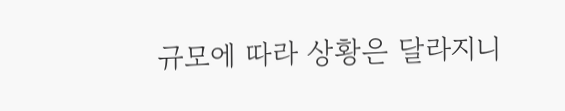규모에 따라 상황은 달라지니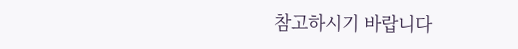참고하시기 바랍니다